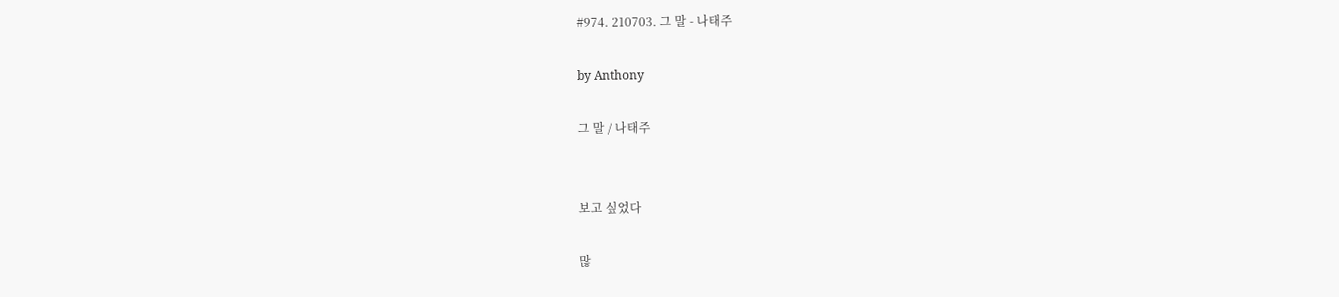#974. 210703. 그 말 - 나태주

by Anthony

그 말 / 나태주


보고 싶었다

많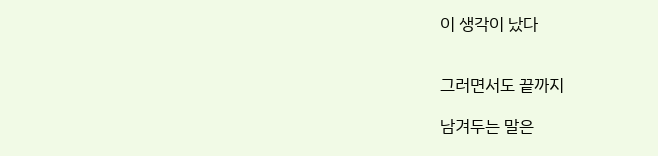이 생각이 났다


그러면서도 끝까지

남겨두는 말은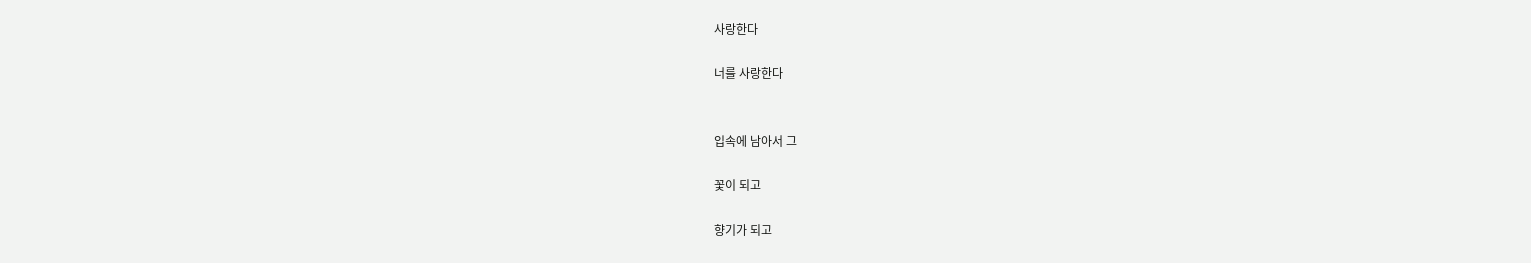사랑한다

너를 사랑한다


입속에 남아서 그

꽃이 되고

향기가 되고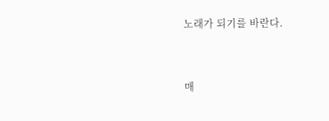노래가 되기를 바란다.


매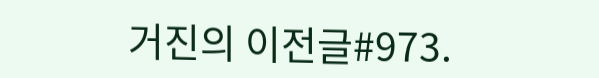거진의 이전글#973.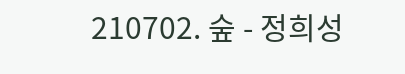210702. 숲 - 정희성